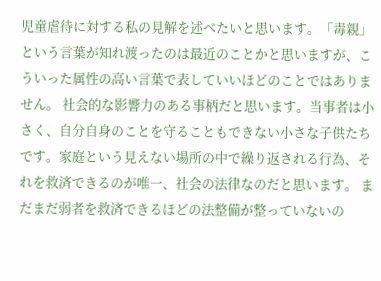児童虐待に対する私の見解を述べたいと思います。「毒親」という言葉が知れ渡ったのは最近のことかと思いますが、こういった属性の高い言葉で表していいほどのことではありません。 社会的な影響力のある事柄だと思います。当事者は小さく、自分自身のことを守ることもできない小さな子供たちです。家庭という見えない場所の中で繰り返される行為、それを救済できるのが唯一、社会の法律なのだと思います。 まだまだ弱者を救済できるほどの法整備が整っていないの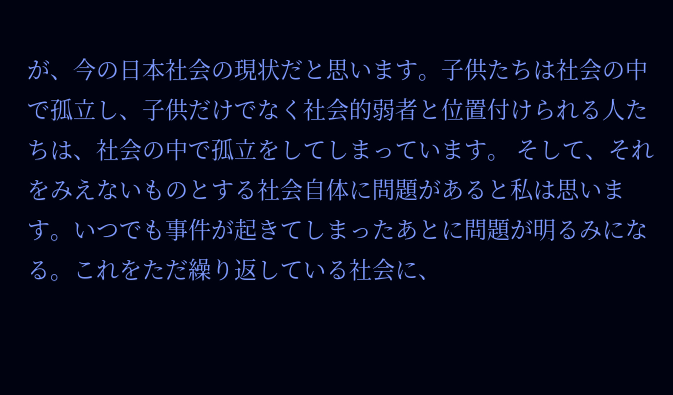が、今の日本社会の現状だと思います。子供たちは社会の中で孤立し、子供だけでなく社会的弱者と位置付けられる人たちは、社会の中で孤立をしてしまっています。 そして、それをみえないものとする社会自体に問題があると私は思います。いつでも事件が起きてしまったあとに問題が明るみになる。これをただ繰り返している社会に、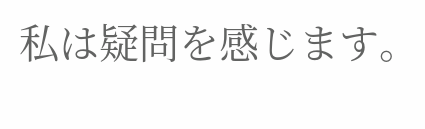私は疑問を感じます。